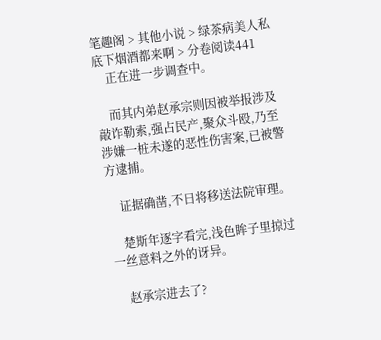笔趣阁 > 其他小说 > 绿茶病美人私底下烟酒都来啊 > 分卷阅读441
    正在进一步调查中。

    而其内弟赵承宗则因被举报涉及敲诈勒索,强占民产,聚众斗殴,乃至涉嫌一桩未遂的恶性伤害案,已被警方逮捕。

    证据确凿,不日将移送法院审理。

    楚斯年逐字看完,浅色眸子里掠过一丝意料之外的讶异。

    赵承宗进去了?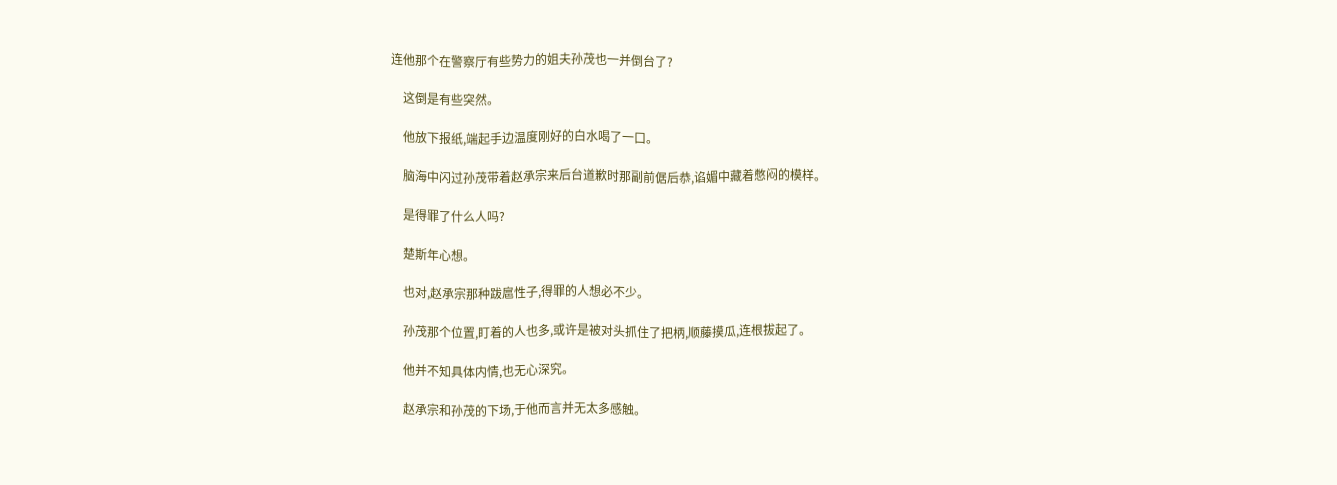连他那个在警察厅有些势力的姐夫孙茂也一并倒台了?

    这倒是有些突然。

    他放下报纸,端起手边温度刚好的白水喝了一口。

    脑海中闪过孙茂带着赵承宗来后台道歉时那副前倨后恭,谄媚中藏着憋闷的模样。

    是得罪了什么人吗?

    楚斯年心想。

    也对,赵承宗那种跋扈性子,得罪的人想必不少。

    孙茂那个位置,盯着的人也多,或许是被对头抓住了把柄,顺藤摸瓜,连根拔起了。

    他并不知具体内情,也无心深究。

    赵承宗和孙茂的下场,于他而言并无太多感触。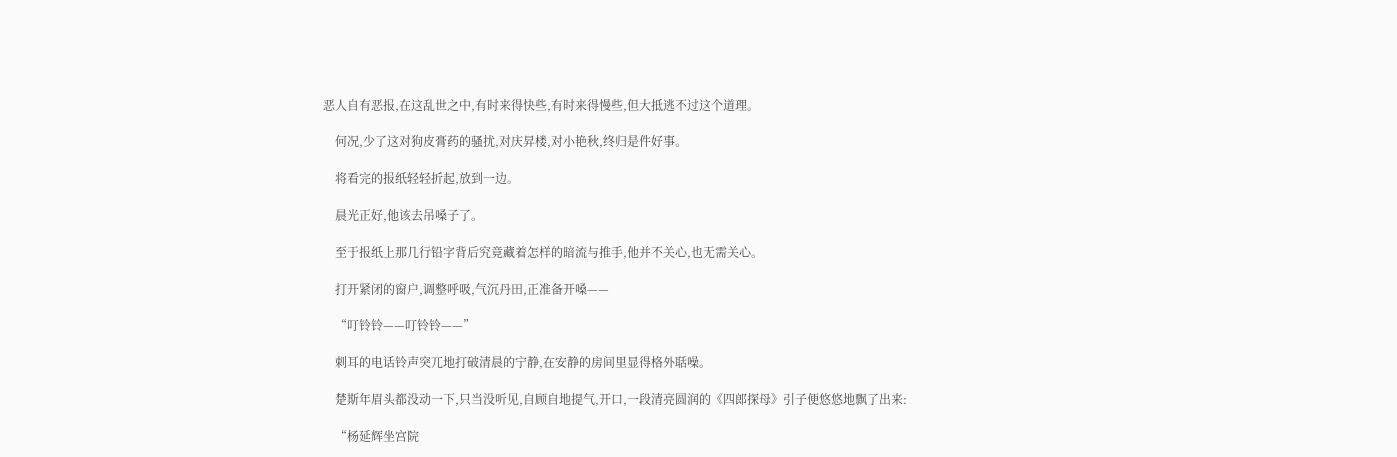恶人自有恶报,在这乱世之中,有时来得快些,有时来得慢些,但大抵逃不过这个道理。

    何况,少了这对狗皮膏药的骚扰,对庆昇楼,对小艳秋,终归是件好事。

    将看完的报纸轻轻折起,放到一边。

    晨光正好,他该去吊嗓子了。

    至于报纸上那几行铅字背后究竟藏着怎样的暗流与推手,他并不关心,也无需关心。

    打开紧闭的窗户,调整呼吸,气沉丹田,正准备开嗓——

    “叮铃铃——叮铃铃——”

    刺耳的电话铃声突兀地打破清晨的宁静,在安静的房间里显得格外聒噪。

    楚斯年眉头都没动一下,只当没听见,自顾自地提气,开口,一段清亮圆润的《四郎探母》引子便悠悠地飘了出来:

    “杨延辉坐宫院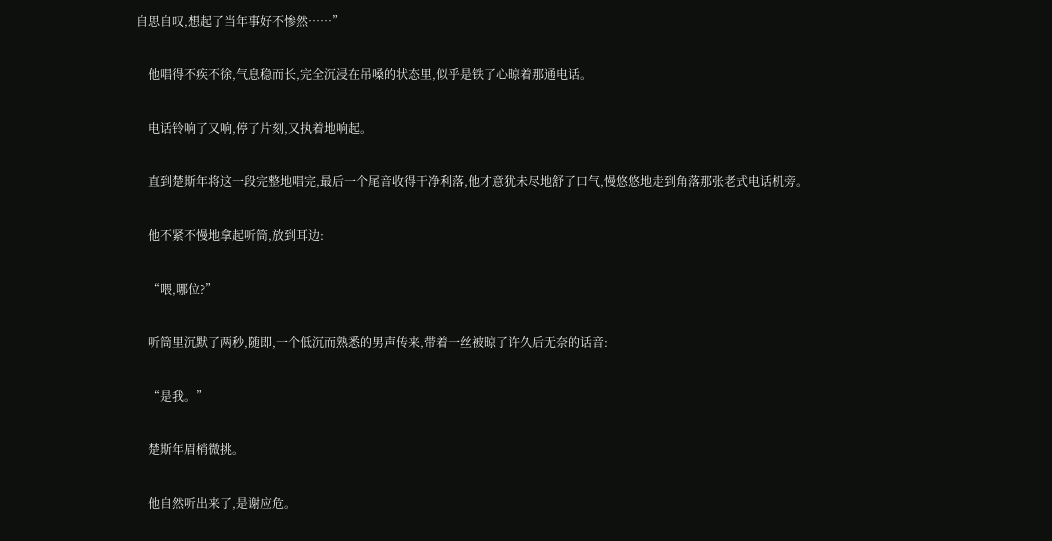自思自叹,想起了当年事好不惨然……”

    他唱得不疾不徐,气息稳而长,完全沉浸在吊嗓的状态里,似乎是铁了心晾着那通电话。

    电话铃响了又响,停了片刻,又执着地响起。

    直到楚斯年将这一段完整地唱完,最后一个尾音收得干净利落,他才意犹未尽地舒了口气,慢悠悠地走到角落那张老式电话机旁。

    他不紧不慢地拿起听筒,放到耳边:

    “喂,哪位?”

    听筒里沉默了两秒,随即,一个低沉而熟悉的男声传来,带着一丝被晾了许久后无奈的话音:

    “是我。”

    楚斯年眉梢微挑。

    他自然听出来了,是谢应危。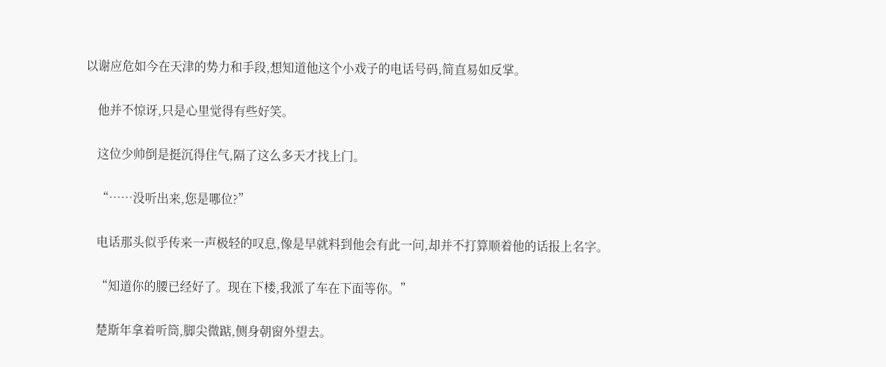以谢应危如今在天津的势力和手段,想知道他这个小戏子的电话号码,简直易如反掌。

    他并不惊讶,只是心里觉得有些好笑。

    这位少帅倒是挺沉得住气,隔了这么多天才找上门。

    “……没听出来,您是哪位?”

    电话那头似乎传来一声极轻的叹息,像是早就料到他会有此一问,却并不打算顺着他的话报上名字。

    “知道你的腰已经好了。现在下楼,我派了车在下面等你。”

    楚斯年拿着听筒,脚尖微踮,侧身朝窗外望去。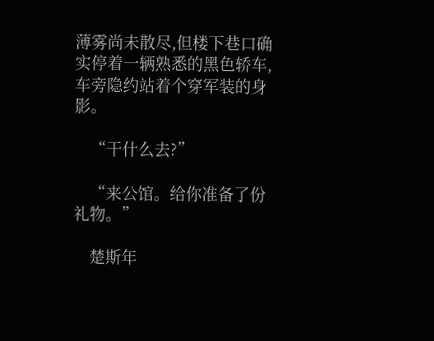薄雾尚未散尽,但楼下巷口确实停着一辆熟悉的黑色轿车,车旁隐约站着个穿军装的身影。

    “干什么去?”

    “来公馆。给你准备了份礼物。”

    楚斯年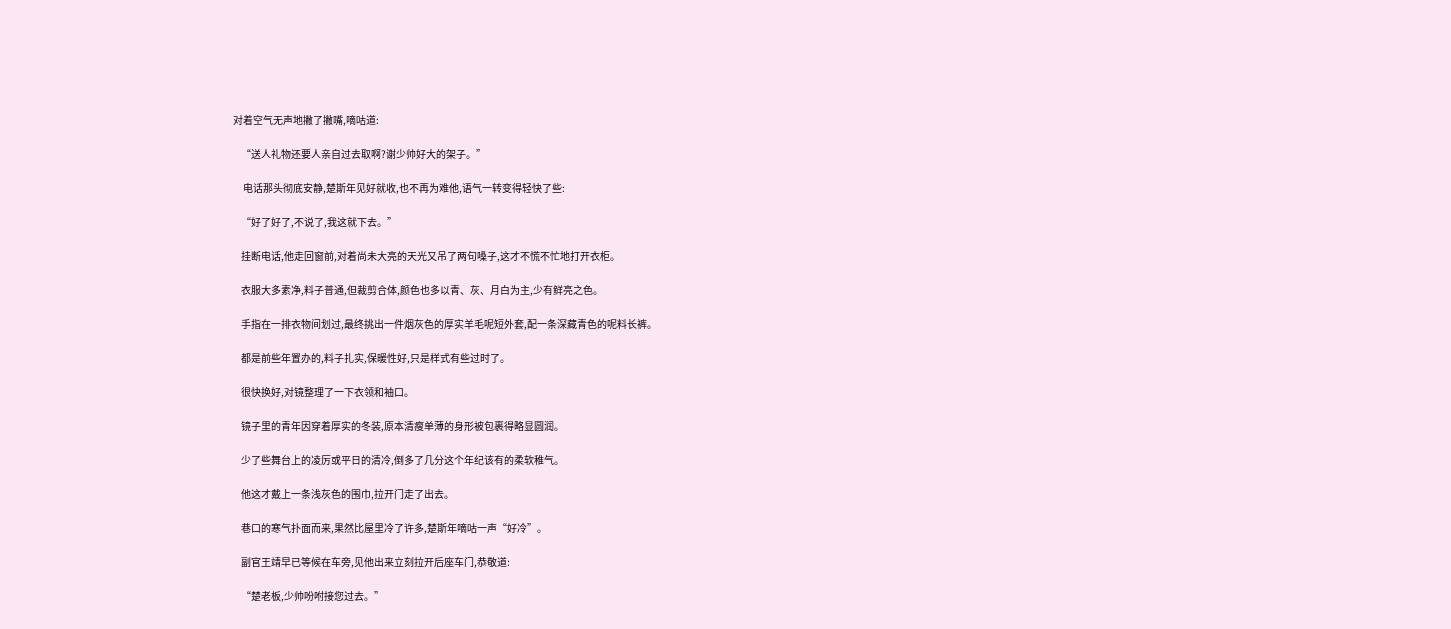对着空气无声地撇了撇嘴,嘀咕道:

    “送人礼物还要人亲自过去取啊?谢少帅好大的架子。”

     电话那头彻底安静,楚斯年见好就收,也不再为难他,语气一转变得轻快了些:

    “好了好了,不说了,我这就下去。”

    挂断电话,他走回窗前,对着尚未大亮的天光又吊了两句嗓子,这才不慌不忙地打开衣柜。

    衣服大多素净,料子普通,但裁剪合体,颜色也多以青、灰、月白为主,少有鲜亮之色。

    手指在一排衣物间划过,最终挑出一件烟灰色的厚实羊毛呢短外套,配一条深藏青色的呢料长裤。

    都是前些年置办的,料子扎实,保暖性好,只是样式有些过时了。

    很快换好,对镜整理了一下衣领和袖口。

    镜子里的青年因穿着厚实的冬装,原本清瘦单薄的身形被包裹得略显圆润。

    少了些舞台上的凌厉或平日的清冷,倒多了几分这个年纪该有的柔软稚气。

    他这才戴上一条浅灰色的围巾,拉开门走了出去。

    巷口的寒气扑面而来,果然比屋里冷了许多,楚斯年嘀咕一声“好冷”。

    副官王靖早已等候在车旁,见他出来立刻拉开后座车门,恭敬道:

    “楚老板,少帅吩咐接您过去。”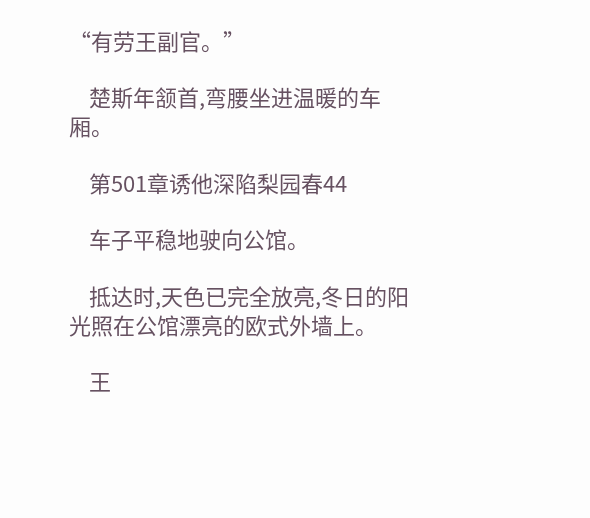“有劳王副官。”

    楚斯年颔首,弯腰坐进温暖的车厢。

    第501章诱他深陷梨园春44

    车子平稳地驶向公馆。

    抵达时,天色已完全放亮,冬日的阳光照在公馆漂亮的欧式外墙上。

    王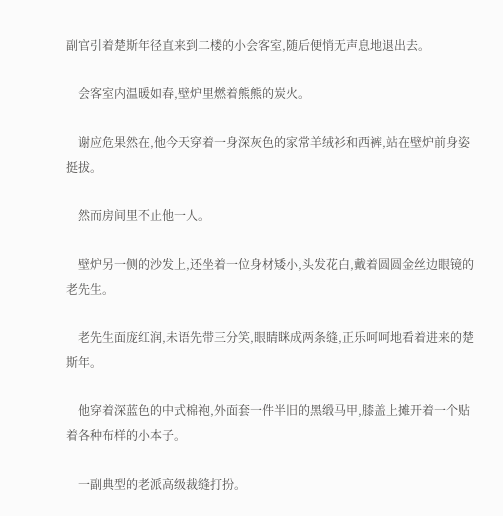副官引着楚斯年径直来到二楼的小会客室,随后便悄无声息地退出去。

    会客室内温暖如春,壁炉里燃着熊熊的炭火。

    谢应危果然在,他今天穿着一身深灰色的家常羊绒衫和西裤,站在壁炉前身姿挺拔。

    然而房间里不止他一人。

    壁炉另一侧的沙发上,还坐着一位身材矮小,头发花白,戴着圆圆金丝边眼镜的老先生。

    老先生面庞红润,未语先带三分笑,眼睛眯成两条缝,正乐呵呵地看着进来的楚斯年。

    他穿着深蓝色的中式棉袍,外面套一件半旧的黑缎马甲,膝盖上摊开着一个贴着各种布样的小本子。

    一副典型的老派高级裁缝打扮。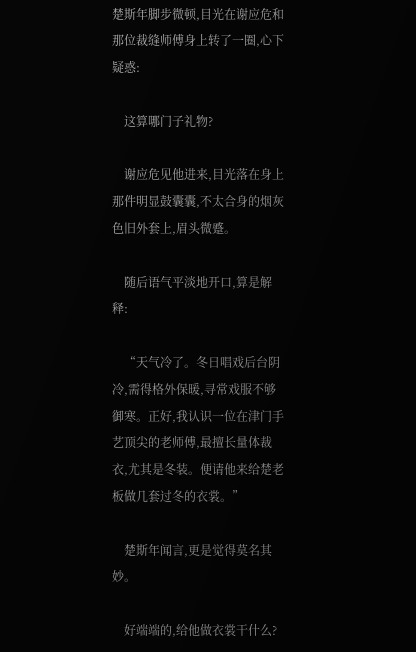楚斯年脚步微顿,目光在谢应危和那位裁缝师傅身上转了一圈,心下疑惑:

    这算哪门子礼物?

    谢应危见他进来,目光落在身上那件明显鼓囊囊,不太合身的烟灰色旧外套上,眉头微蹙。

    随后语气平淡地开口,算是解释:

    “天气冷了。冬日唱戏后台阴冷,需得格外保暖,寻常戏服不够御寒。正好,我认识一位在津门手艺顶尖的老师傅,最擅长量体裁衣,尤其是冬装。便请他来给楚老板做几套过冬的衣裳。”

    楚斯年闻言,更是觉得莫名其妙。

    好端端的,给他做衣裳干什么?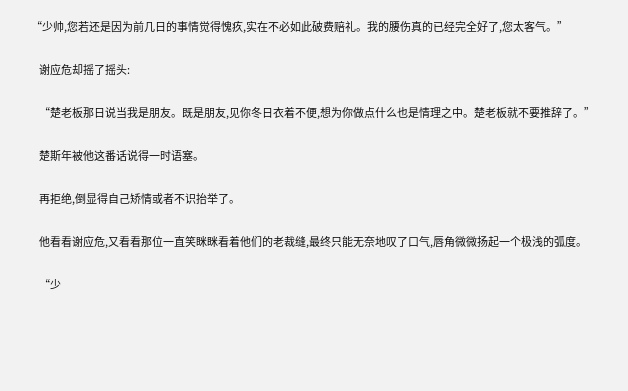“少帅,您若还是因为前几日的事情觉得愧疚,实在不必如此破费赔礼。我的腰伤真的已经完全好了,您太客气。”

    谢应危却摇了摇头:

    “楚老板那日说当我是朋友。既是朋友,见你冬日衣着不便,想为你做点什么也是情理之中。楚老板就不要推辞了。”

    楚斯年被他这番话说得一时语塞。

    再拒绝,倒显得自己矫情或者不识抬举了。

    他看看谢应危,又看看那位一直笑眯眯看着他们的老裁缝,最终只能无奈地叹了口气,唇角微微扬起一个极浅的弧度。

    “少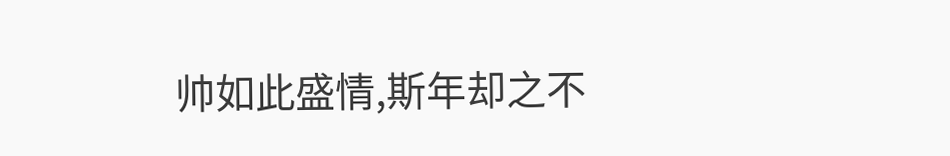帅如此盛情,斯年却之不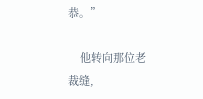恭。”

    他转向那位老裁缝,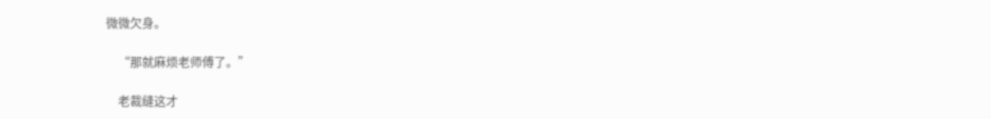微微欠身。

    “那就麻烦老师傅了。”

    老裁缝这才